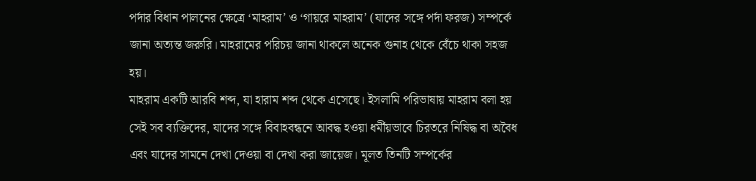পর্দার বিধান পালনের ক্ষেত্রে ‘মাহরাম’ ও ‘গায়রে মাহরাম’ (যাদের সঙ্গে পর্দা ফরজ) সম্পর্কে জানা অত্যন্ত জরুরি। মাহরামের পরিচয় জানা থাকলে অনেক গুনাহ থেকে বেঁচে থাকা সহজ হয়।
মাহরাম একটি আরবি শব্দ, যা হারাম শব্দ থেকে এসেছে। ইসলামি পরিভাষায় মাহরাম বলা হয় সেই সব ব্যক্তিদের, যাদের সঙ্গে বিবাহবন্ধনে আবদ্ধ হওয়া ধর্মীয়ভাবে চিরতরে নিষিদ্ধ বা অবৈধ এবং যাদের সামনে দেখা দেওয়া বা দেখা করা জায়েজ। মূলত তিনটি সম্পর্কের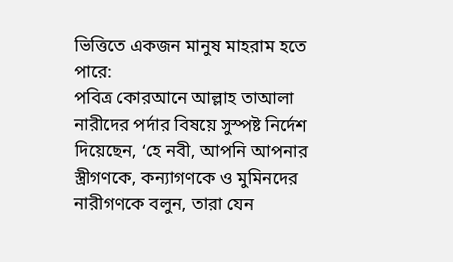ভিত্তিতে একজন মানুষ মাহরাম হতে পারে:
পবিত্র কোরআনে আল্লাহ তাআলা নারীদের পর্দার বিষয়ে সুস্পষ্ট নির্দেশ দিয়েছেন, ‘হে নবী, আপনি আপনার স্ত্রীগণকে, কন্যাগণকে ও মুমিনদের নারীগণকে বলুন, তারা যেন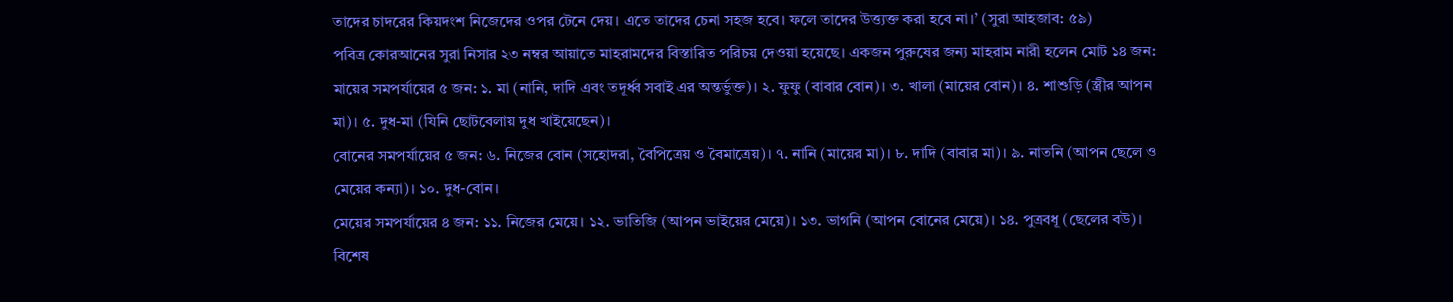তাদের চাদরের কিয়দংশ নিজেদের ওপর টেনে দেয়। এতে তাদের চেনা সহজ হবে। ফলে তাদের উত্ত্যক্ত করা হবে না।’ (সুরা আহজাব: ৫৯)
পবিত্র কোরআনের সুরা নিসার ২৩ নম্বর আয়াতে মাহরামদের বিস্তারিত পরিচয় দেওয়া হয়েছে। একজন পুরুষের জন্য মাহরাম নারী হলেন মোট ১৪ জন:
মায়ের সমপর্যায়ের ৫ জন: ১. মা (নানি, দাদি এবং তদূর্ধ্ব সবাই এর অন্তর্ভুক্ত)। ২. ফুফু (বাবার বোন)। ৩. খালা (মায়ের বোন)। ৪. শাশুড়ি (স্ত্রীর আপন মা)। ৫. দুধ-মা (যিনি ছোটবেলায় দুধ খাইয়েছেন)।
বোনের সমপর্যায়ের ৫ জন: ৬. নিজের বোন (সহোদরা, বৈপিত্রেয় ও বৈমাত্রেয়)। ৭. নানি (মায়ের মা)। ৮. দাদি (বাবার মা)। ৯. নাতনি (আপন ছেলে ও মেয়ের কন্যা)। ১০. দুধ-বোন।
মেয়ের সমপর্যায়ের ৪ জন: ১১. নিজের মেয়ে। ১২. ভাতিজি (আপন ভাইয়ের মেয়ে)। ১৩. ভাগনি (আপন বোনের মেয়ে)। ১৪. পুত্রবধূ (ছেলের বউ)।
বিশেষ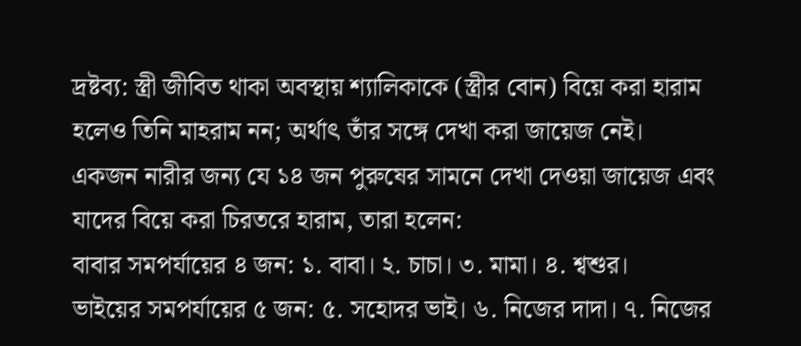দ্রষ্টব্য: স্ত্রী জীবিত থাকা অবস্থায় শ্যালিকাকে (স্ত্রীর বোন) বিয়ে করা হারাম হলেও তিনি মাহরাম নন; অর্থাৎ তাঁর সঙ্গে দেখা করা জায়েজ নেই।
একজন নারীর জন্য যে ১৪ জন পুরুষের সামনে দেখা দেওয়া জায়েজ এবং যাদের বিয়ে করা চিরতরে হারাম, তারা হলেন:
বাবার সমপর্যায়ের ৪ জন: ১. বাবা। ২. চাচা। ৩. মামা। ৪. শ্বশুর।
ভাইয়ের সমপর্যায়ের ৫ জন: ৫. সহোদর ভাই। ৬. নিজের দাদা। ৭. নিজের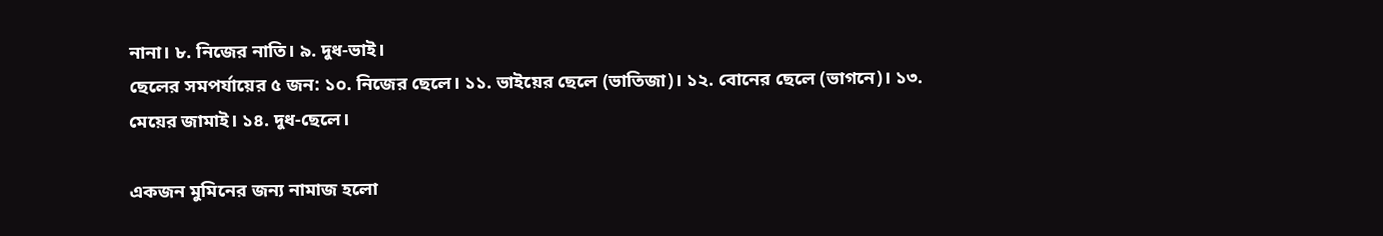নানা। ৮. নিজের নাতি। ৯. দুধ-ভাই।
ছেলের সমপর্যায়ের ৫ জন: ১০. নিজের ছেলে। ১১. ভাইয়ের ছেলে (ভাতিজা)। ১২. বোনের ছেলে (ভাগনে)। ১৩. মেয়ের জামাই। ১৪. দুধ-ছেলে।

একজন মুমিনের জন্য নামাজ হলো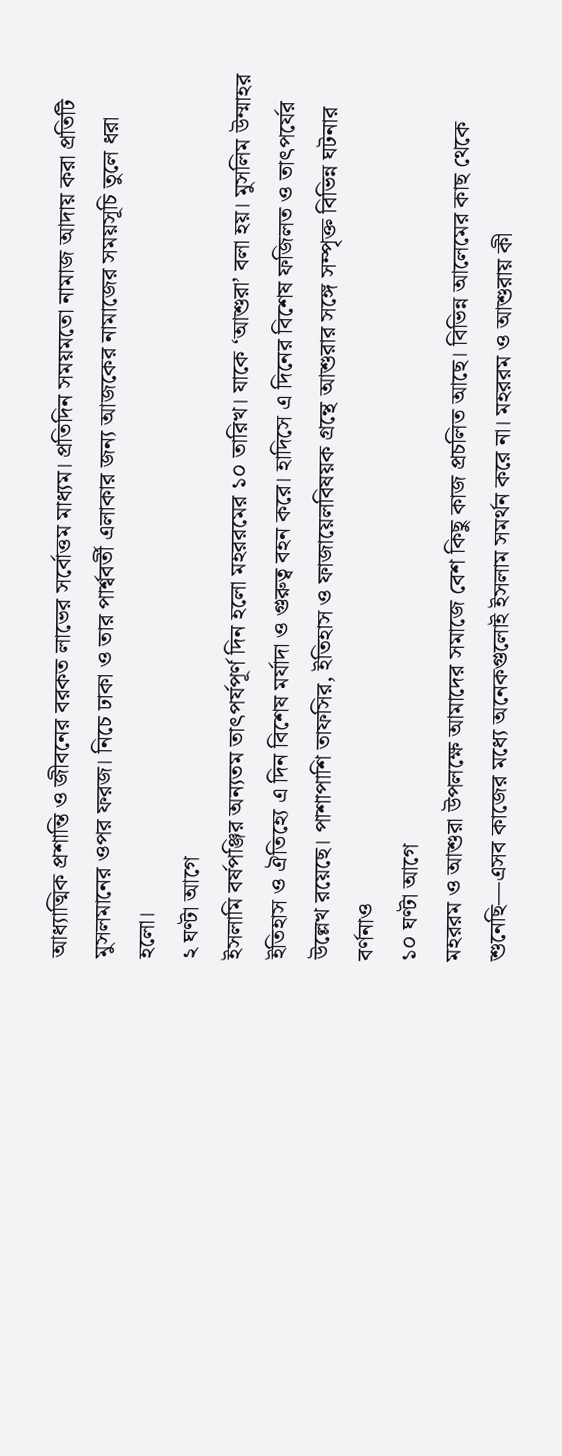আধ্যাত্মিক প্রশান্তি ও জীবনের বরকত লাভের সর্বোত্তম মাধ্যম। প্রতিদিন সময়মতো নামাজ আদায় করা প্রতিটি মুসলমানের ওপর ফরজ। নিচে ঢাকা ও তার পার্শ্ববর্তী এলাকার জন্য আজকের নামাজের সময়সূচি তুলে ধরা হলো।
২ ঘণ্টা আগে
ইসলামি বর্ষপঞ্জির অন্যতম তাৎপর্যপূর্ণ দিন হলো মহররমের ১০ তারিখ। যাকে ‘আশুরা’ বলা হয়। মুসলিম উম্মাহর ইতিহাস ও ঐতিহ্যে এ দিন বিশেষ মর্যাদা ও গুরুত্ব বহন করে। হাদিসে এ দিনের বিশেষ ফজিলত ও তাৎপর্যের উল্লেখ রয়েছে। পাশাপাশি তাফসির, ইতিহাস ও ফাজায়েলবিষয়ক গ্রন্থে আশুরার সঙ্গে সম্পৃক্ত বিভিন্ন ঘটনার বর্ণনাও
১০ ঘণ্টা আগে
মহররম ও আশুরা উপলক্ষে আমাদের সমাজে বেশ কিছু কাজ প্রচলিত আছে। বিভিন্ন আলেমের কাছ থেকে শুনেছি—এসব কাজের মধ্যে অনেকগুলোই ইসলাম সমর্থন করে না। মহররম ও আশুরায় কী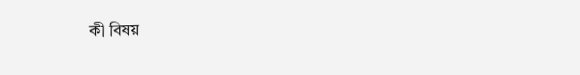কী বিষয়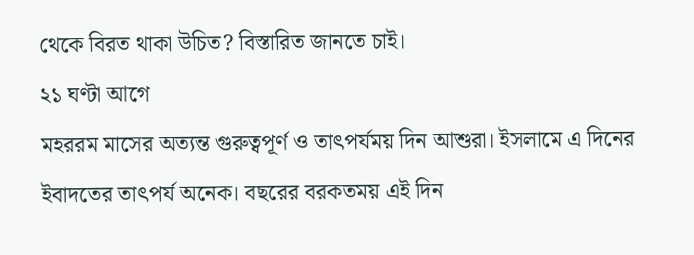থেকে বিরত থাকা উচিত? বিস্তারিত জানতে চাই।
২১ ঘণ্টা আগে
মহররম মাসের অত্যন্ত গুরুত্বপূর্ণ ও তাৎপর্যময় দিন আশুরা। ইসলামে এ দিনের ইবাদতের তাৎপর্য অনেক। বছরের বরকতময় এই দিন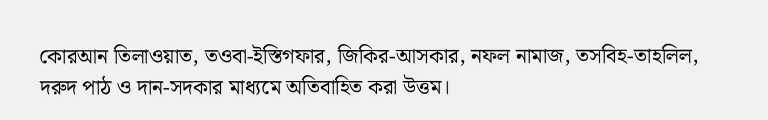কোরআন তিলাওয়াত, তওবা-ইস্তিগফার, জিকির-আসকার, নফল নামাজ, তসবিহ-তাহলিল, দরুদ পাঠ ও দান-সদকার মাধ্যমে অতিবাহিত করা উত্তম।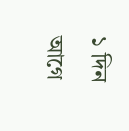১ দিন আগে